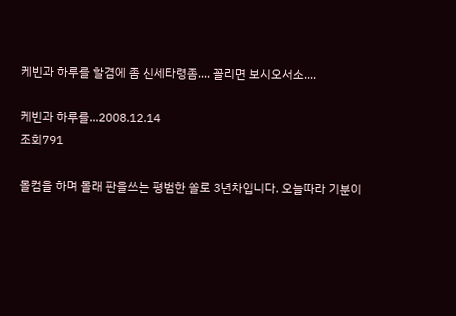케빈과 하루를 할겸에 좀 신세타령좀.... 꼴리면 보시오서소....

케빈과 하루를...2008.12.14
조회791

몰컴을 하며 몰래 판을쓰는 평범한 쏠로 3년차입니다. 오늘따라 기분이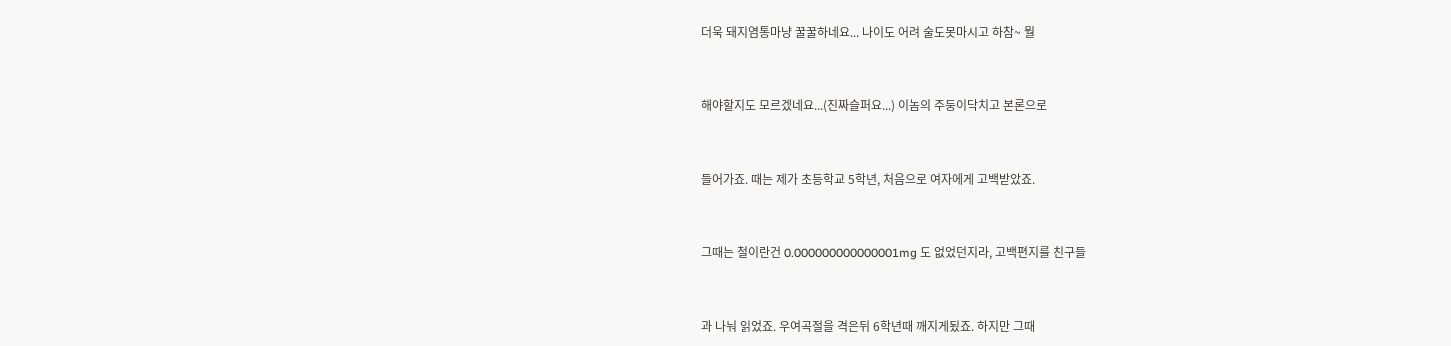더욱 돼지염통마냥 꿀꿀하네요... 나이도 어려 술도못마시고 하참~ 뭘



해야할지도 모르겠네요...(진짜슬퍼요...) 이놈의 주둥이닥치고 본론으로



들어가죠. 때는 제가 초등학교 5학년, 처음으로 여자에게 고백받았죠.



그때는 철이란건 0.000000000000001mg 도 없었던지라, 고백편지를 친구들



과 나눠 읽었죠. 우여곡절을 격은뒤 6학년때 깨지게됬죠. 하지만 그때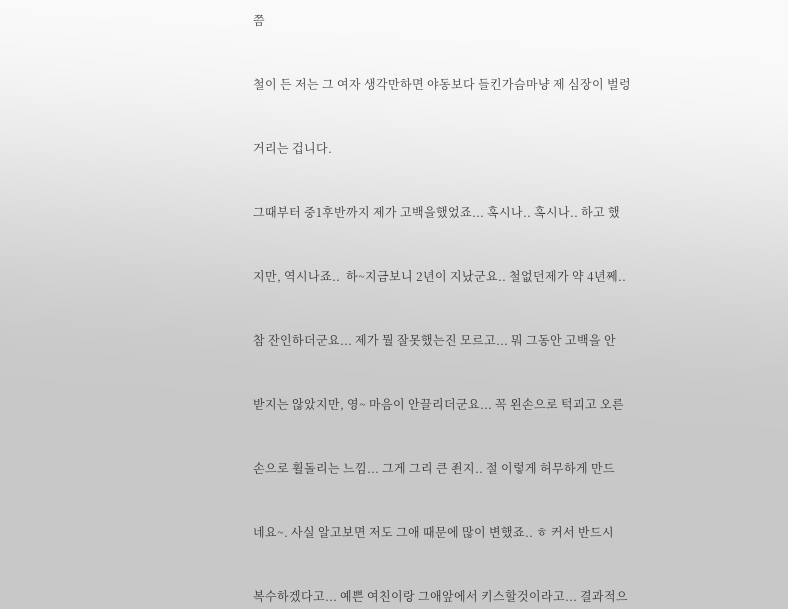쯤



철이 든 저는 그 여자 생각만하면 야동보다 들킨가슴마냥 제 심장이 벌렁



거리는 겁니다.



그때부터 중1후반까지 제가 고백을했었죠... 혹시나.. 혹시나.. 하고 했



지만, 역시나죠..  하~지금보니 2년이 지났군요.. 철없던제가 약 4년쩨..



참 잔인하더군요... 제가 뭘 잘못했는진 모르고... 뭐 그동안 고백을 안



받지는 않았지만, 영~ 마음이 안끌리더군요... 꼭 왼손으로 턱괴고 오른



손으로 휠돌리는 느낌... 그게 그리 큰 죈지.. 절 이렇게 허무하게 만드



네요~. 사실 알고보면 저도 그애 때문에 많이 변했죠.. ㅎ 커서 반드시



복수하겠다고... 예쁜 여친이랑 그애앞에서 키스할것이라고... 결과적으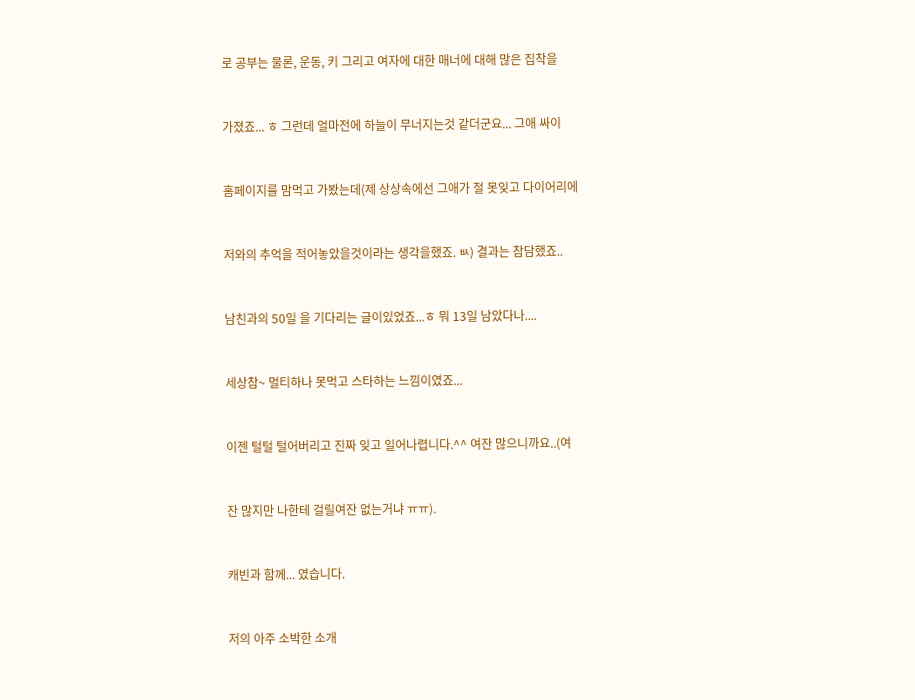로 공부는 물론, 운동, 키 그리고 여자에 대한 매너에 대해 많은 집착을



가졌죠... ㅎ 그런데 얼마전에 하늘이 무너지는것 같더군요... 그애 싸이



홈페이지를 맘먹고 가봤는데(제 상상속에선 그애가 절 못잊고 다이어리에



저와의 추억을 적어놓았을것이라는 생각을했죠. ㅄ) 결과는 참담했죠..



남친과의 50일 을 기다리는 글이있었죠...ㅎ 뭐 13일 남았다나....



세상참~ 멀티하나 못먹고 스타하는 느낌이였죠...



이젠 털털 털어버리고 진짜 잊고 일어나렵니다.^^ 여잔 많으니까요..(여



잔 많지만 나한테 걸릴여잔 없는거냐 ㅠㅠ).



캐빈과 함께... 였습니다.



저의 아주 소박한 소개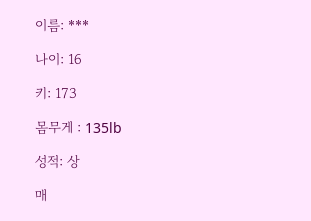이름: ***

나이: 16

키: 173

몸무게 : 135lb

성적: 상

매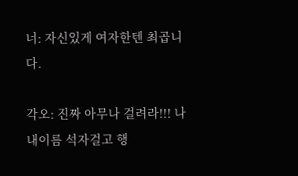너: 자신있게 여자한텐 최곱니다.

각오: 진짜 아무나 걸려라!!! 나 내이름 석자걸고 행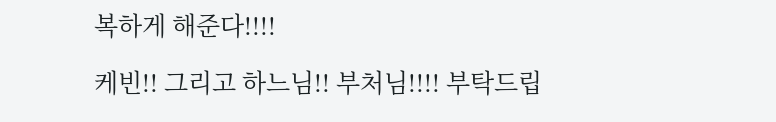복하게 해준다!!!!

케빈!! 그리고 하느님!! 부처님!!!! 부탁드립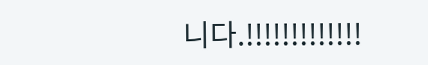니다.!!!!!!!!!!!!!